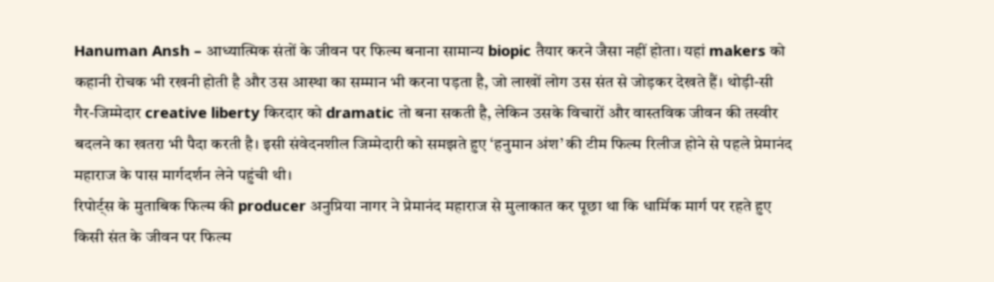Hanuman Ansh – आध्यात्मिक संतों के जीवन पर फिल्म बनाना सामान्य biopic तैयार करने जैसा नहीं होता। यहां makers को कहानी रोचक भी रखनी होती है और उस आस्था का सम्मान भी करना पड़ता है, जो लाखों लोग उस संत से जोड़कर देखते हैं। थोड़ी-सी गैर-जिम्मेदार creative liberty किरदार को dramatic तो बना सकती है, लेकिन उसके विचारों और वास्तविक जीवन की तस्वीर बदलने का खतरा भी पैदा करती है। इसी संवेदनशील जिम्मेदारी को समझते हुए ‘हनुमान अंश’ की टीम फिल्म रिलीज होने से पहले प्रेमानंद महाराज के पास मार्गदर्शन लेने पहुंची थी।
रिपोर्ट्स के मुताबिक फिल्म की producer अनुप्रिया नागर ने प्रेमानंद महाराज से मुलाकात कर पूछा था कि धार्मिक मार्ग पर रहते हुए किसी संत के जीवन पर फिल्म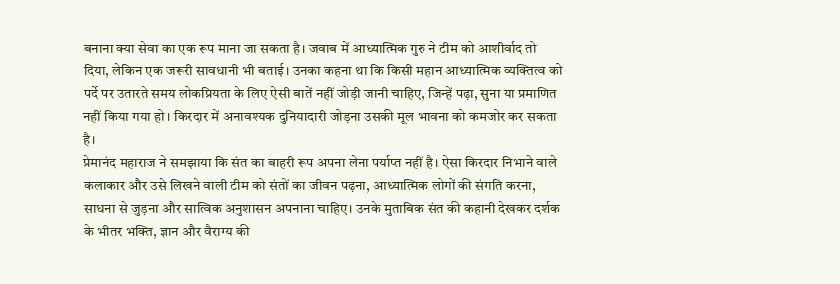बनाना क्या सेवा का एक रूप माना जा सकता है। जवाब में आध्यात्मिक गुरु ने टीम को आशीर्वाद तो दिया, लेकिन एक जरूरी सावधानी भी बताई। उनका कहना था कि किसी महान आध्यात्मिक व्यक्तित्व को पर्दे पर उतारते समय लोकप्रियता के लिए ऐसी बातें नहीं जोड़ी जानी चाहिए, जिन्हें पढ़ा, सुना या प्रमाणित नहीं किया गया हो। किरदार में अनावश्यक दुनियादारी जोड़ना उसकी मूल भावना को कमजोर कर सकता है।
प्रेमानंद महाराज ने समझाया कि संत का बाहरी रूप अपना लेना पर्याप्त नहीं है। ऐसा किरदार निभाने वाले कलाकार और उसे लिखने वाली टीम को संतों का जीवन पढ़ना, आध्यात्मिक लोगों की संगति करना, साधना से जुड़ना और सात्विक अनुशासन अपनाना चाहिए। उनके मुताबिक संत की कहानी देखकर दर्शक के भीतर भक्ति, ज्ञान और वैराग्य की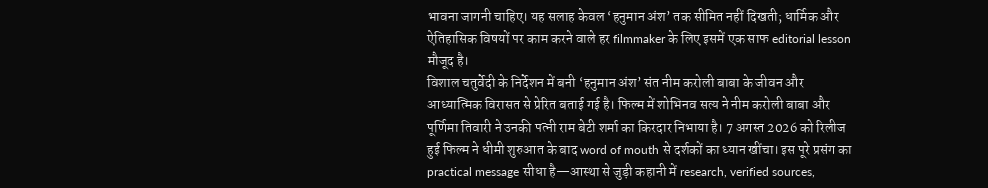भावना जागनी चाहिए। यह सलाह केवल ‘हनुमान अंश’ तक सीमित नहीं दिखती; धार्मिक और ऐतिहासिक विषयों पर काम करने वाले हर filmmaker के लिए इसमें एक साफ editorial lesson मौजूद है।
विशाल चतुर्वेदी के निर्देशन में बनी ‘हनुमान अंश’ संत नीम करोली बाबा के जीवन और आध्यात्मिक विरासत से प्रेरित बताई गई है। फिल्म में शोभिनव सत्य ने नीम करोली बाबा और पूर्णिमा तिवारी ने उनकी पत्नी राम बेटी शर्मा का किरदार निभाया है। 7 अगस्त 2026 को रिलीज हुई फिल्म ने धीमी शुरुआत के बाद word of mouth से दर्शकों का ध्यान खींचा। इस पूरे प्रसंग का practical message सीधा है—आस्था से जुड़ी कहानी में research, verified sources,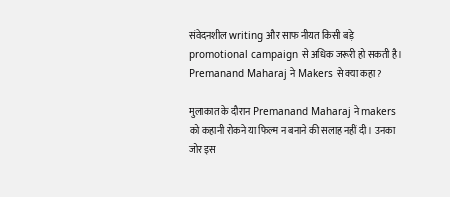संवेदनशील writing और साफ नीयत किसी बड़े promotional campaign से अधिक जरूरी हो सकती है।
Premanand Maharaj ने Makers से क्या कहा?

मुलाकात के दौरान Premanand Maharaj ने makers को कहानी रोकने या फिल्म न बनाने की सलाह नहीं दी। उनका जोर इस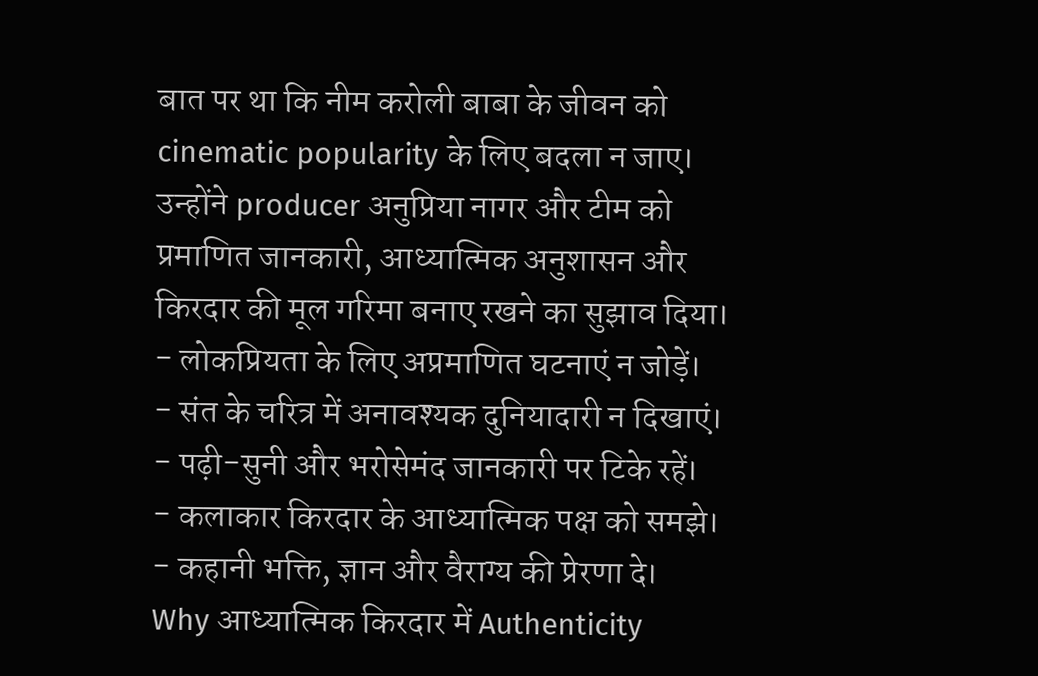बात पर था कि नीम करोली बाबा के जीवन को cinematic popularity के लिए बदला न जाए। उन्होंने producer अनुप्रिया नागर और टीम को प्रमाणित जानकारी, आध्यात्मिक अनुशासन और किरदार की मूल गरिमा बनाए रखने का सुझाव दिया।
- लोकप्रियता के लिए अप्रमाणित घटनाएं न जोड़ें।
- संत के चरित्र में अनावश्यक दुनियादारी न दिखाएं।
- पढ़ी-सुनी और भरोसेमंद जानकारी पर टिके रहें।
- कलाकार किरदार के आध्यात्मिक पक्ष को समझे।
- कहानी भक्ति, ज्ञान और वैराग्य की प्रेरणा दे।
Why आध्यात्मिक किरदार में Authenticity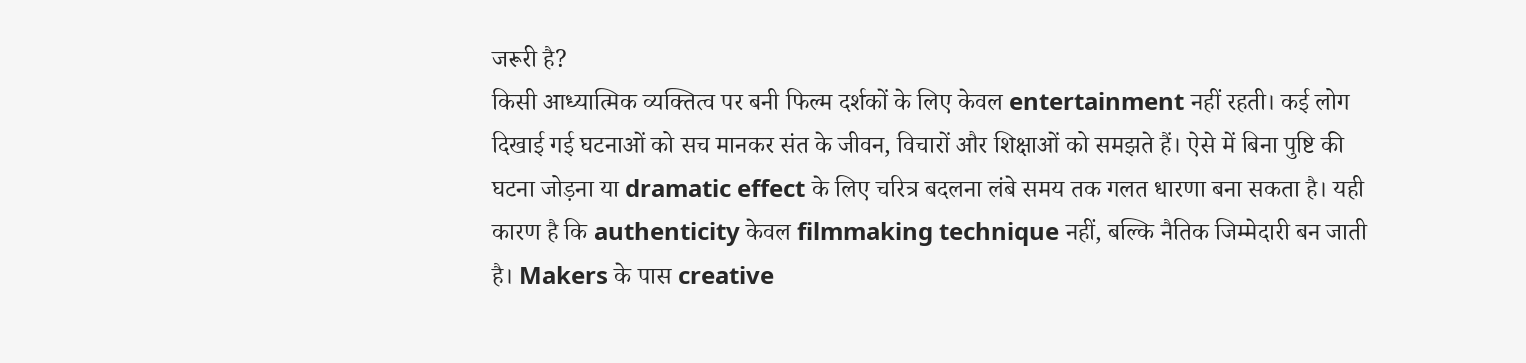जरूरी है?
किसी आध्यात्मिक व्यक्तित्व पर बनी फिल्म दर्शकों के लिए केवल entertainment नहीं रहती। कई लोग दिखाई गई घटनाओं को सच मानकर संत के जीवन, विचारों और शिक्षाओं को समझते हैं। ऐसे में बिना पुष्टि की घटना जोड़ना या dramatic effect के लिए चरित्र बदलना लंबे समय तक गलत धारणा बना सकता है। यही कारण है कि authenticity केवल filmmaking technique नहीं, बल्कि नैतिक जिम्मेदारी बन जाती है। Makers के पास creative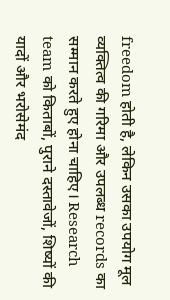freedom होती है, लेकिन उसका उपयोग मूल व्यक्तित्व की गरिमा और उपलब्ध records का सम्मान करते हुए होना चाहिए। Research team को किताबों, पुराने दस्तावेजों, शिष्यों की यादों और भरोसेमंद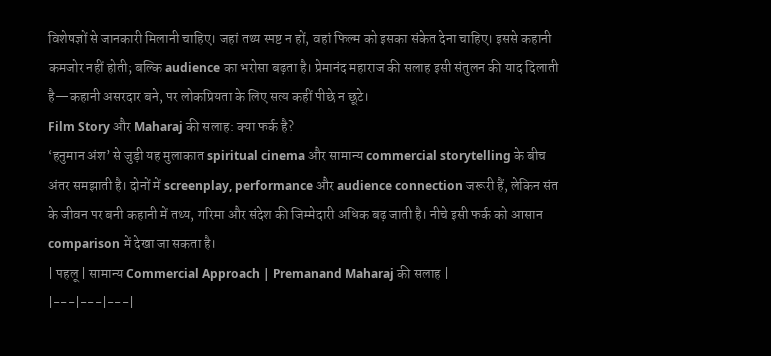विशेषज्ञों से जानकारी मिलानी चाहिए। जहां तथ्य स्पष्ट न हों, वहां फिल्म को इसका संकेत देना चाहिए। इससे कहानी कमजोर नहीं होती; बल्कि audience का भरोसा बढ़ता है। प्रेमानंद महाराज की सलाह इसी संतुलन की याद दिलाती है—कहानी असरदार बने, पर लोकप्रियता के लिए सत्य कहीं पीछे न छूटे।
Film Story और Maharaj की सलाह: क्या फर्क है?
‘हनुमान अंश’ से जुड़ी यह मुलाकात spiritual cinema और सामान्य commercial storytelling के बीच अंतर समझाती है। दोनों में screenplay, performance और audience connection जरूरी हैं, लेकिन संत के जीवन पर बनी कहानी में तथ्य, गरिमा और संदेश की जिम्मेदारी अधिक बढ़ जाती है। नीचे इसी फर्क को आसान comparison में देखा जा सकता है।
| पहलू | सामान्य Commercial Approach | Premanand Maharaj की सलाह |
|---|---|---|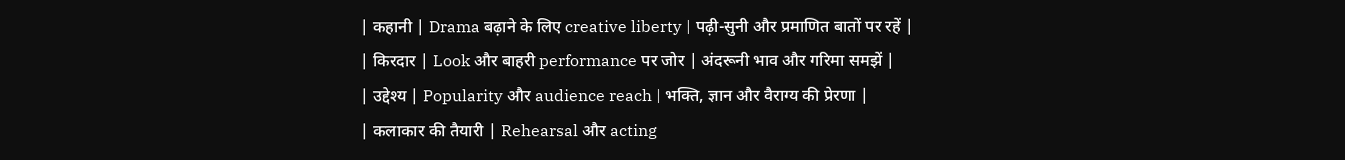| कहानी | Drama बढ़ाने के लिए creative liberty | पढ़ी-सुनी और प्रमाणित बातों पर रहें |
| किरदार | Look और बाहरी performance पर जोर | अंदरूनी भाव और गरिमा समझें |
| उद्देश्य | Popularity और audience reach | भक्ति, ज्ञान और वैराग्य की प्रेरणा |
| कलाकार की तैयारी | Rehearsal और acting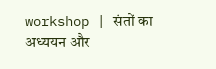workshop | संतों का अध्ययन और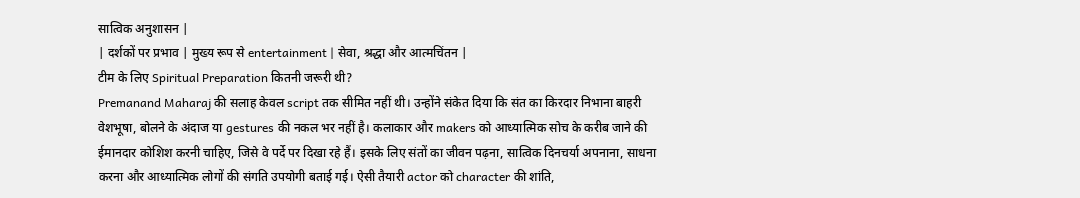सात्विक अनुशासन |
| दर्शकों पर प्रभाव | मुख्य रूप से entertainment | सेवा, श्रद्धा और आत्मचिंतन |
टीम के लिए Spiritual Preparation कितनी जरूरी थी?
Premanand Maharaj की सलाह केवल script तक सीमित नहीं थी। उन्होंने संकेत दिया कि संत का किरदार निभाना बाहरी वेशभूषा, बोलने के अंदाज या gestures की नकल भर नहीं है। कलाकार और makers को आध्यात्मिक सोच के करीब जाने की ईमानदार कोशिश करनी चाहिए, जिसे वे पर्दे पर दिखा रहे हैं। इसके लिए संतों का जीवन पढ़ना, सात्विक दिनचर्या अपनाना, साधना करना और आध्यात्मिक लोगों की संगति उपयोगी बताई गई। ऐसी तैयारी actor को character की शांति,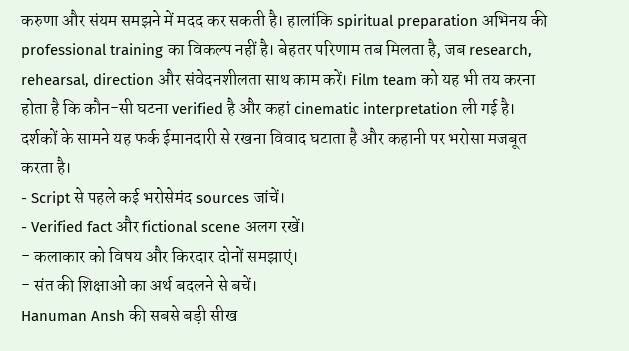करुणा और संयम समझने में मदद कर सकती है। हालांकि spiritual preparation अभिनय की professional training का विकल्प नहीं है। बेहतर परिणाम तब मिलता है, जब research, rehearsal, direction और संवेदनशीलता साथ काम करें। Film team को यह भी तय करना होता है कि कौन-सी घटना verified है और कहां cinematic interpretation ली गई है। दर्शकों के सामने यह फर्क ईमानदारी से रखना विवाद घटाता है और कहानी पर भरोसा मजबूत करता है।
- Script से पहले कई भरोसेमंद sources जांचें।
- Verified fact और fictional scene अलग रखें।
- कलाकार को विषय और किरदार दोनों समझाएं।
- संत की शिक्षाओं का अर्थ बदलने से बचें।
Hanuman Ansh की सबसे बड़ी सीख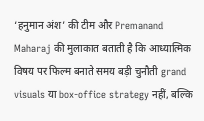‘हनुमान अंश’ की टीम और Premanand Maharaj की मुलाकात बताती है कि आध्यात्मिक विषय पर फिल्म बनाते समय बड़ी चुनौती grand visuals या box-office strategy नहीं, बल्कि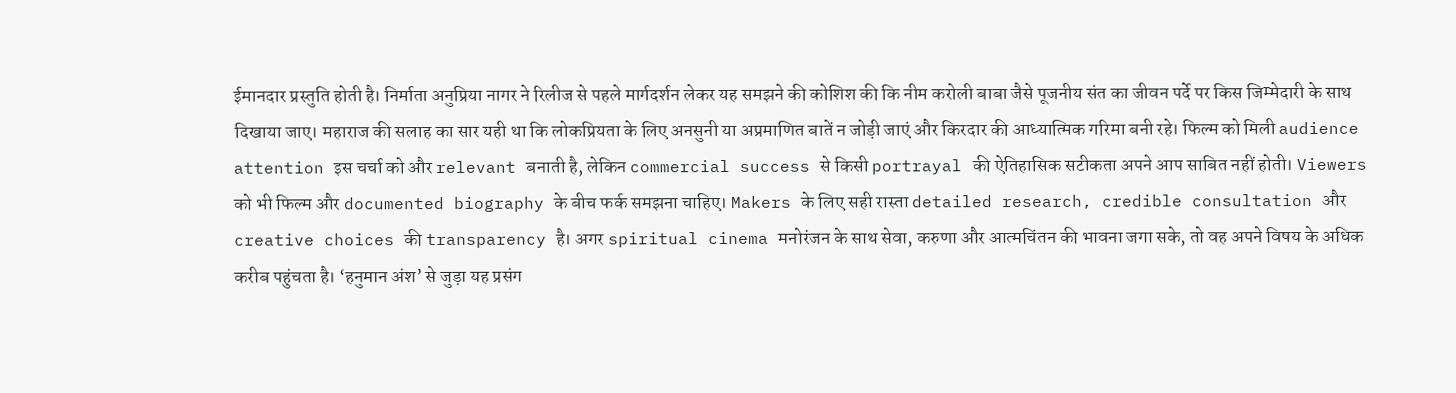ईमानदार प्रस्तुति होती है। निर्माता अनुप्रिया नागर ने रिलीज से पहले मार्गदर्शन लेकर यह समझने की कोशिश की कि नीम करोली बाबा जैसे पूजनीय संत का जीवन पर्दे पर किस जिम्मेदारी के साथ दिखाया जाए। महाराज की सलाह का सार यही था कि लोकप्रियता के लिए अनसुनी या अप्रमाणित बातें न जोड़ी जाएं और किरदार की आध्यात्मिक गरिमा बनी रहे। फिल्म को मिली audience attention इस चर्चा को और relevant बनाती है, लेकिन commercial success से किसी portrayal की ऐतिहासिक सटीकता अपने आप साबित नहीं होती। Viewers को भी फिल्म और documented biography के बीच फर्क समझना चाहिए। Makers के लिए सही रास्ता detailed research, credible consultation और creative choices की transparency है। अगर spiritual cinema मनोरंजन के साथ सेवा, करुणा और आत्मचिंतन की भावना जगा सके, तो वह अपने विषय के अधिक करीब पहुंचता है। ‘हनुमान अंश’ से जुड़ा यह प्रसंग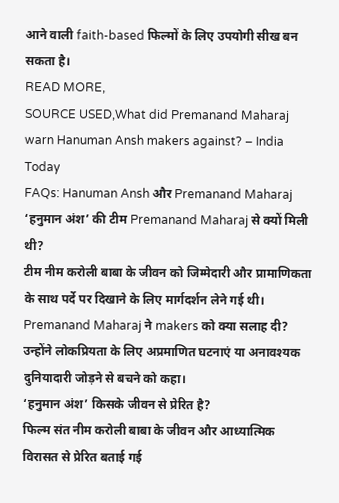आने वाली faith-based फिल्मों के लिए उपयोगी सीख बन सकता है।
READ MORE,
SOURCE USED,What did Premanand Maharaj warn Hanuman Ansh makers against? – India Today
FAQs: Hanuman Ansh और Premanand Maharaj
‘हनुमान अंश’ की टीम Premanand Maharaj से क्यों मिली थी?
टीम नीम करोली बाबा के जीवन को जिम्मेदारी और प्रामाणिकता के साथ पर्दे पर दिखाने के लिए मार्गदर्शन लेने गई थी।
Premanand Maharaj ने makers को क्या सलाह दी?
उन्होंने लोकप्रियता के लिए अप्रमाणित घटनाएं या अनावश्यक दुनियादारी जोड़ने से बचने को कहा।
‘हनुमान अंश’ किसके जीवन से प्रेरित है?
फिल्म संत नीम करोली बाबा के जीवन और आध्यात्मिक विरासत से प्रेरित बताई गई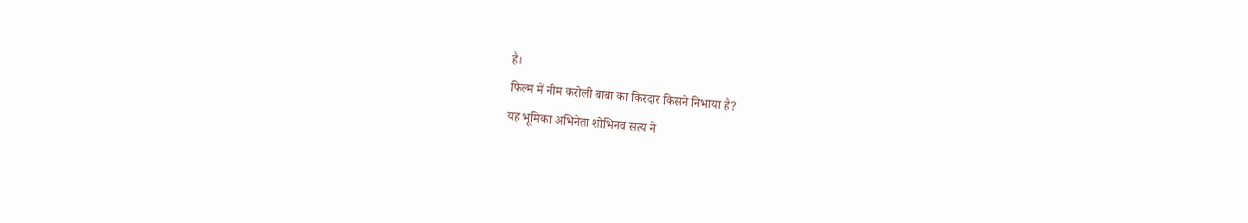है।
फिल्म में नीम करोली बाबा का किरदार किसने निभाया है?
यह भूमिका अभिनेता शोभिनव सत्य ने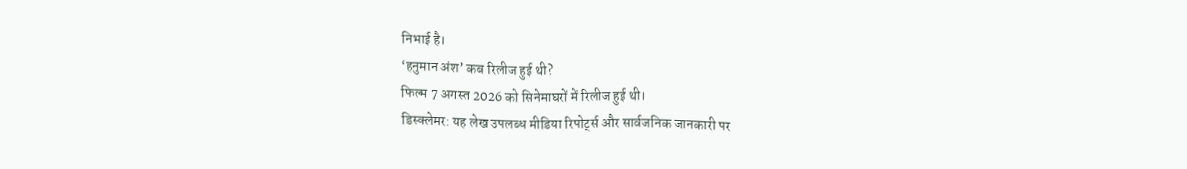निभाई है।
‘हनुमान अंश’ कब रिलीज हुई थी?
फिल्म 7 अगस्त 2026 को सिनेमाघरों में रिलीज हुई थी।
डिस्क्लेमर: यह लेख उपलब्ध मीडिया रिपोर्ट्स और सार्वजनिक जानकारी पर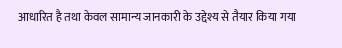आधारित है तथा केवल सामान्य जानकारी के उद्देश्य से तैयार किया गया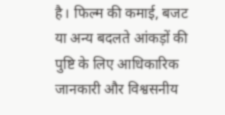है। फिल्म की कमाई, बजट या अन्य बदलते आंकड़ों की पुष्टि के लिए आधिकारिक जानकारी और विश्वसनीय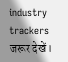industry trackers जरूर देखें।